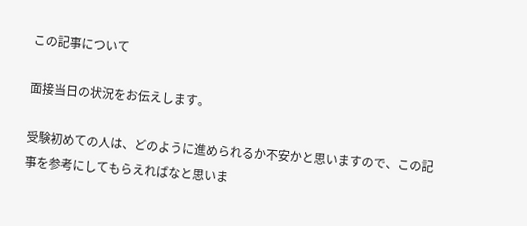この記事について

面接当日の状況をお伝えします。

受験初めての人は、どのように進められるか不安かと思いますので、この記事を参考にしてもらえればなと思いま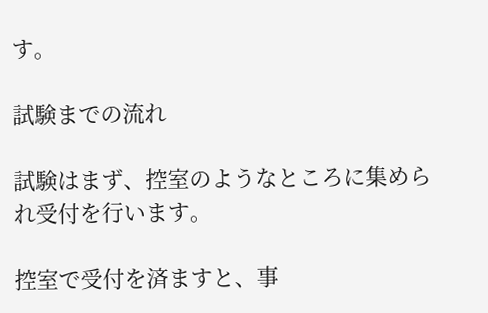す。

試験までの流れ

試験はまず、控室のようなところに集められ受付を行います。

控室で受付を済ますと、事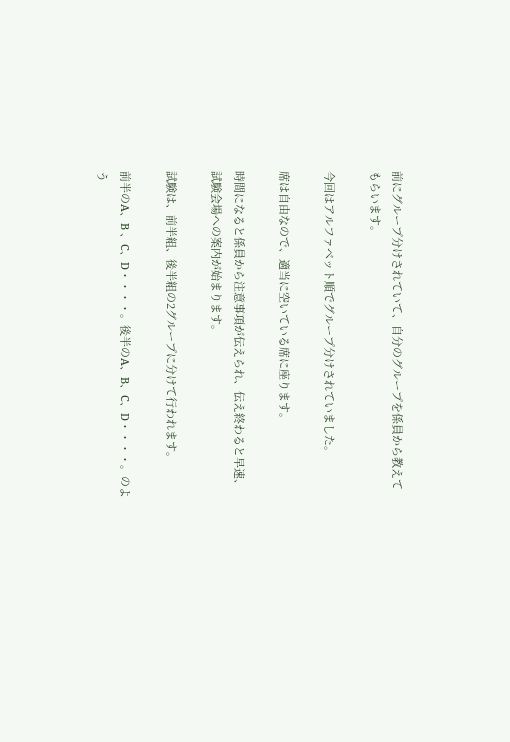前にグループ分けされていて、自分のグループを係員から教えてもらいます。

今回はアルファベット順でグループ分けされていました。

席は自由なので、適当に空いている席に座ります。

時間になると係員から注意事項が伝えられ、伝え終わると早速、試験会場への案内が始まります。

試験は、前半組、後半組の2グループに分けて行われます。

前半のA、B 、C、D・・・・。後半のA、B、C、D・・・・。のよう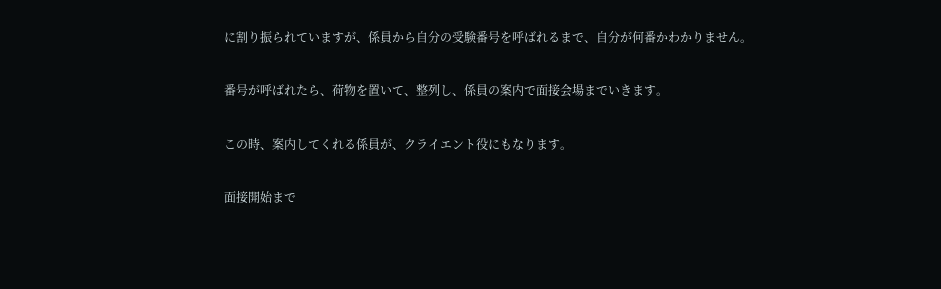に割り振られていますが、係員から自分の受験番号を呼ばれるまで、自分が何番かわかりません。

番号が呼ばれたら、荷物を置いて、整列し、係員の案内で面接会場までいきます。

この時、案内してくれる係員が、クライエント役にもなります。

面接開始まで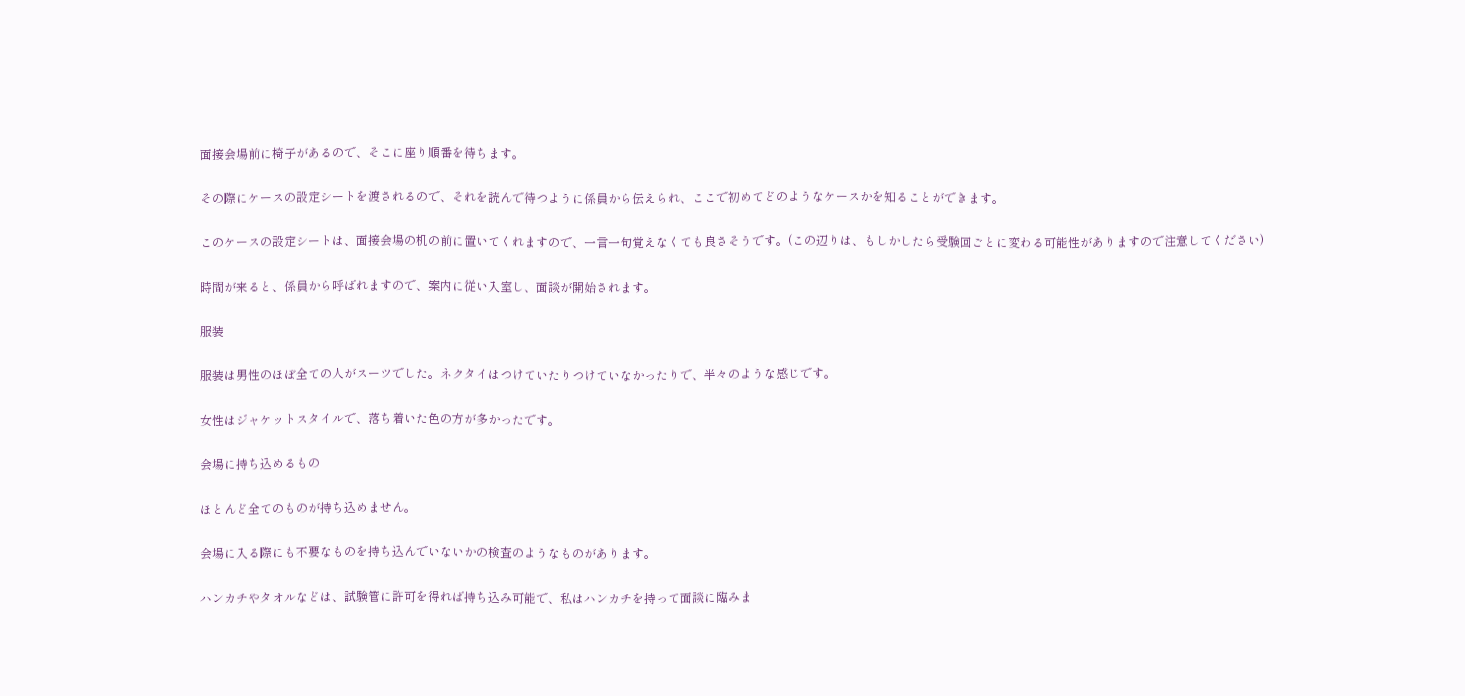面接会場前に椅子があるので、そこに座り順番を待ちます。

その際にケースの設定シートを渡されるので、それを読んで待つように係員から伝えられ、ここで初めてどのようなケースかを知ることができます。

このケースの設定シートは、面接会場の机の前に置いてくれますので、一言一句覚えなくても良さそうです。(この辺りは、もしかしたら受験回ごとに変わる可能性がありますので注意してください)

時間が来ると、係員から呼ばれますので、案内に従い入室し、面談が開始されます。

服装

服装は男性のほぼ全ての人がスーツでした。ネクタイはつけていたりつけていなかったりで、半々のような感じです。

女性はジャケットスタイルで、落ち着いた色の方が多かったです。

会場に持ち込めるもの

ほとんど全てのものが持ち込めません。

会場に入る際にも不要なものを持ち込んでいないかの検査のようなものがあります。

ハンカチやタオルなどは、試験管に許可を得れば持ち込み可能で、私はハンカチを持って面談に臨みま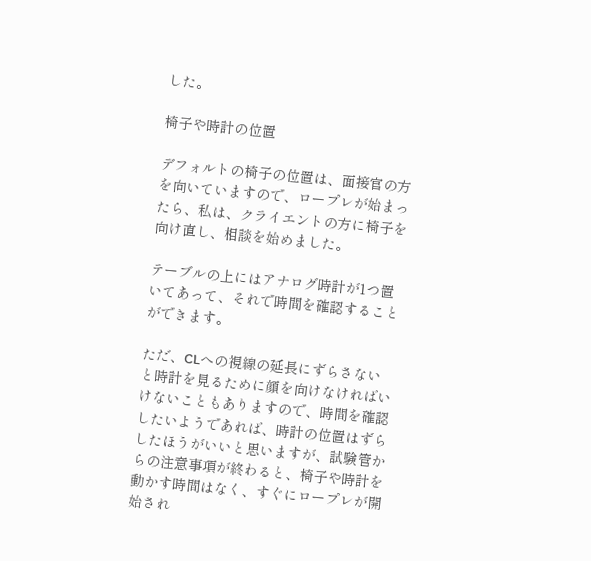した。

椅子や時計の位置

デフォルトの椅子の位置は、面接官の方を向いていますので、ロープレが始まったら、私は、クライエントの方に椅子を向け直し、相談を始めました。

テーブルの上にはアナログ時計が1つ置いてあって、それで時間を確認することができます。

ただ、CLへの視線の延長にずらさないと時計を見るために顔を向けなければいけないこともありますので、時間を確認したいようであれば、時計の位置はずらしたほうがいいと思いますが、試験管からの注意事項が終わると、椅子や時計を動かす時間はなく、すぐにロープレが開始され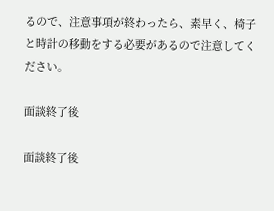るので、注意事項が終わったら、素早く、椅子と時計の移動をする必要があるので注意してください。

面談終了後

面談終了後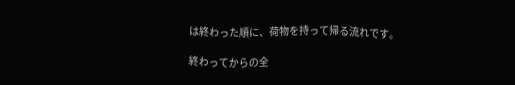は終わった順に、荷物を持って帰る流れです。

終わってからの全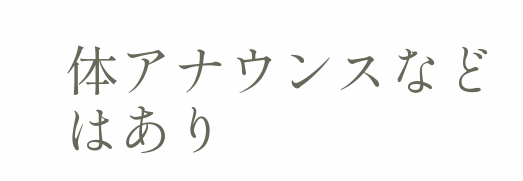体アナウンスなどはあり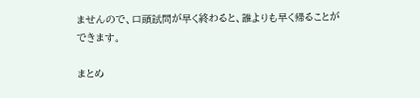ませんので、口頭試問が早く終わると、誰よりも早く帰ることができます。

まとめ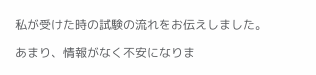私が受けた時の試験の流れをお伝えしました。

あまり、情報がなく不安になりま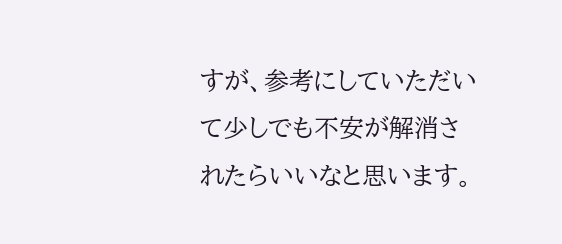すが、参考にしていただいて少しでも不安が解消されたらいいなと思います。